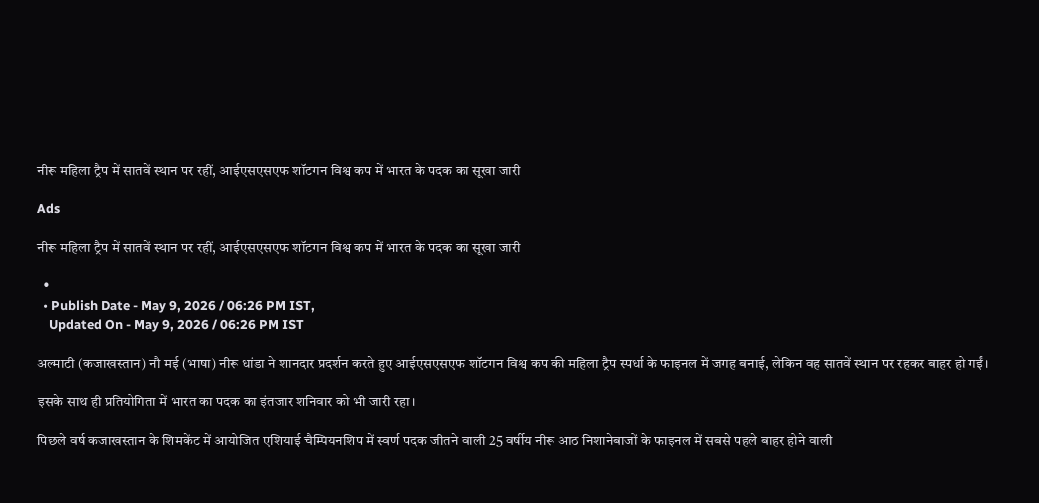नीरू महिला ट्रैप में सातवें स्थान पर रहीं, आईएसएसएफ शॉटगन विश्व कप में भारत के पदक का सूखा जारी

Ads

नीरू महिला ट्रैप में सातवें स्थान पर रहीं, आईएसएसएफ शॉटगन विश्व कप में भारत के पदक का सूखा जारी

  •
  • Publish Date - May 9, 2026 / 06:26 PM IST,
    Updated On - May 9, 2026 / 06:26 PM IST

अल्माटी (कजाखस्तान) नौ मई (भाषा) नीरू धांडा ने शानदार प्रदर्शन करते हुए आईएसएसएफ शॉटगन विश्व कप की महिला ट्रैप स्पर्धा के फाइनल में जगह बनाई, लेकिन वह सातवें स्थान पर रहकर बाहर हो गईं।

इसके साथ ही प्रतियोगिता में भारत का पदक का इंतजार शनिवार को भी जारी रहा।

पिछले वर्ष कजाखस्तान के शिमकेंट में आयोजित एशियाई चैम्पियनशिप में स्वर्ण पदक जीतने वाली 25 वर्षीय नीरू आठ निशानेबाजों के फाइनल में सबसे पहले बाहर होने वाली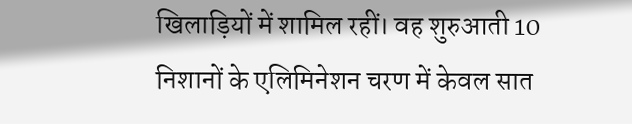खिलाड़ियों में शामिल रहीं। वह शुरुआती 10 निशानों के एलिमिनेशन चरण में केवल सात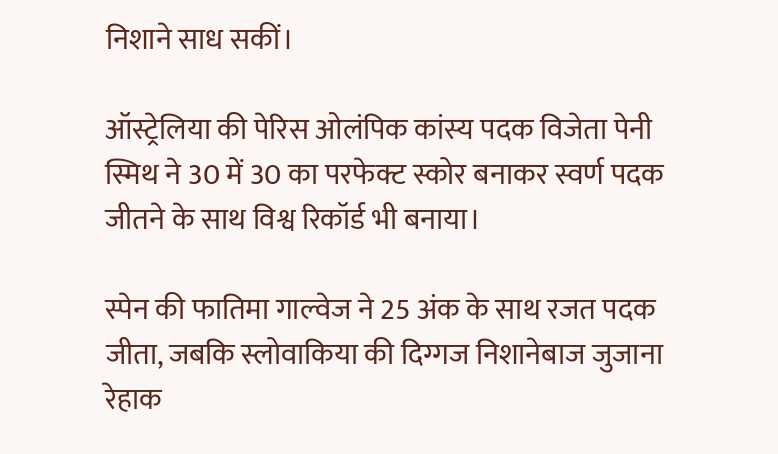निशाने साध सकीं।

ऑस्ट्रेलिया की पेरिस ओलंपिक कांस्य पदक विजेता पेनी स्मिथ ने 30 में 30 का परफेक्ट स्कोर बनाकर स्वर्ण पदक जीतने के साथ विश्व रिकॉर्ड भी बनाया।

स्पेन की फातिमा गाल्वेज ने 25 अंक के साथ रजत पदक जीता, जबकि स्लोवाकिया की दिग्गज निशानेबाज जुजाना रेहाक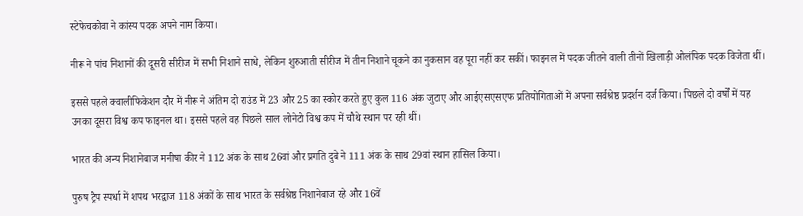स्टेफेचकोवा ने कांस्य पदक अपने नाम किया।

नीरू ने पांच निशानों की दूसरी सीरीज में सभी निशाने साधे, लेकिन शुरुआती सीरीज में तीन निशाने चूकने का नुकसान वह पूरा नहीं कर सकीं। फाइनल में पदक जीतने वाली तीनों खिलाड़ी ओलंपिक पदक विजेता थीं।

इससे पहले क्वालीफिकेशन दौर में नीरू ने अंतिम दो राउंड में 23 और 25 का स्कोर करते हुए कुल 116 अंक जुटाए और आईएसएसएफ प्रतियोगिताओं में अपना सर्वश्रेष्ठ प्रदर्शन दर्ज किया। पिछले दो वर्षों में यह उनका दूसरा विश्व कप फाइनल था। इससे पहले वह पिछले साल लोनेटो विश्व कप में चौथे स्थान पर रही थीं।

भारत की अन्य निशानेबाज मनीषा कीर ने 112 अंक के साथ 26वां और प्रगति दुबे ने 111 अंक के साथ 29वां स्थान हासिल किया।

पुरुष ट्रैप स्पर्धा में शपथ भरद्वाज 118 अंकों के साथ भारत के सर्वश्रेष्ठ निशानेबाज रहे और 16वें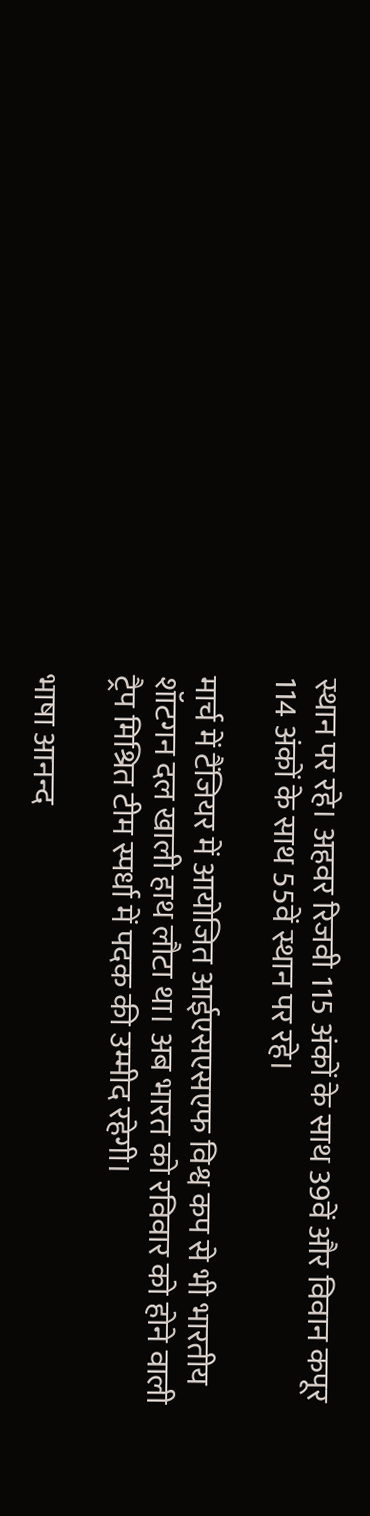स्थान पर रहे। अहवर रिजवी 115 अंकों के साथ 39वें और विवान कपूर 114 अंकों के साथ 55वें स्थान पर रहे।

मार्च में टैंजियर में आयोजित आईएसएसएफ विश्व कप से भी भारतीय शॉटगन दल खाली हाथ लौटा था। अब भारत को रविवार को होने वाली ट्रैप मिश्रित टीम स्पर्धा में पदक की उम्मीद रहेगी।

भाषा आनन्द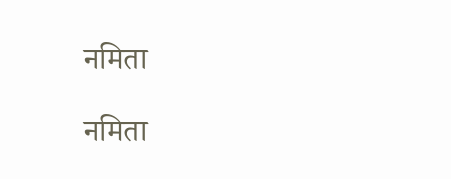नमिता

नमिता